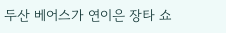두산 베어스가 연이은 장타 쇼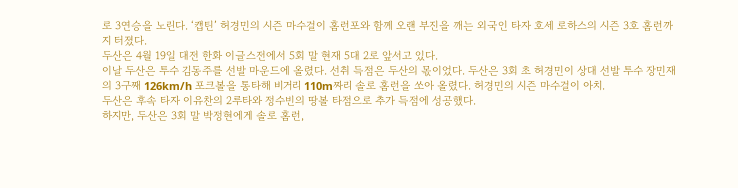로 3연승을 노린다. ‘캡틴’ 허경민의 시즌 마수걸이 홈런포와 함께 오랜 부진을 깨는 외국인 타자 호세 로하스의 시즌 3호 홈런까지 터졌다.
두산은 4월 19일 대전 한화 이글스전에서 5회 말 현재 5대 2로 앞서고 있다.
이날 두산은 투수 김동주를 선발 마운드에 올렸다. 선취 득점은 두산의 몫이었다. 두산은 3회 초 허경민이 상대 선발 투수 장민재의 3구째 126km/h 포크볼을 통타해 비거리 110m짜리 솔로 홈런을 쏘아 올렸다. 허경민의 시즌 마수걸이 아치.
두산은 후속 타자 이유찬의 2루타와 정수빈의 땅볼 타점으로 추가 득점에 성공했다.
하지만, 두산은 3회 말 박정현에게 솔로 홈런,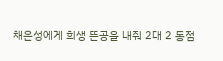채은성에게 희생 뜬공을 내줘 2대 2 동점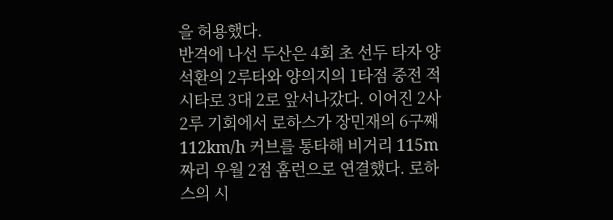을 허용했다.
반격에 나선 두산은 4회 초 선두 타자 양석환의 2루타와 양의지의 1타점 중전 적시타로 3대 2로 앞서나갔다. 이어진 2사 2루 기회에서 로하스가 장민재의 6구째 112km/h 커브를 통타해 비거리 115m짜리 우월 2점 홈런으로 연결했다. 로하스의 시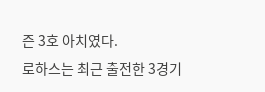즌 3호 아치였다.
로하스는 최근 출전한 3경기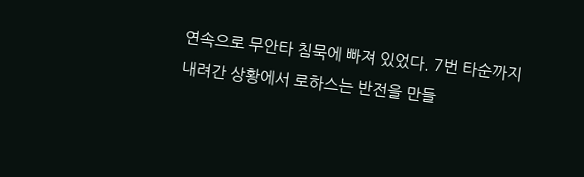연속으로 무안타 침묵에 빠져 있었다. 7번 타순까지 내려간 상황에서 로하스는 반전을 만들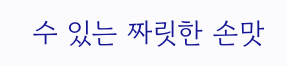수 있는 짜릿한 손맛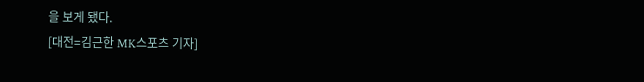을 보게 됐다.
[대전=김근한 MK스포츠 기자]